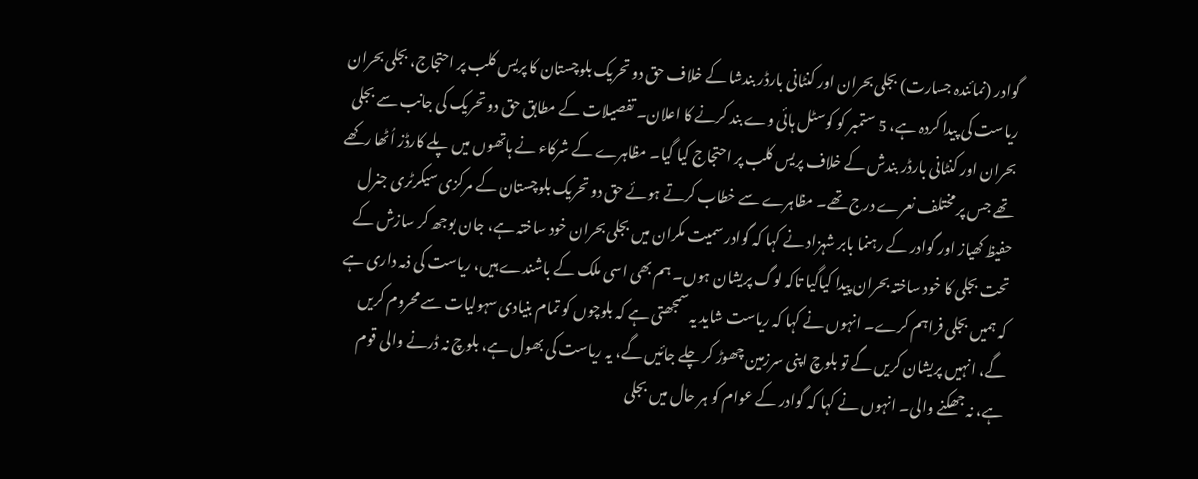گوادر (نمائندہ جسارت) بجلی بحران اور کنٹانی بارڈر بندشا کے خلاف حق دو تحریک بلوچستان کا پریس کلب پر احتجاج، بجلی بحران ریاست کی پیدا کردہ ہے، 5 ستمبر کو کوسٹل ہائی وے بند کرنے کا اعلان۔ تفصیلات کے مطابق حق دو تحریک کی جانب سے بجلی بحران اور کنٹانی بارڈر بندش کے خلاف پریس کلب پر احتجاج کیا گیا۔ مظاہرے کے شرکاء نے ہاتھوں میں پلے کارڈز اُٹھا رکھے تھے جس پر مختلف نعرے درج تھے۔ مظاہرے سے خطاب کرتے ہوئے حق دو تحریک بلوچستان کے مرکزی سیکرٹری جنرل حفیظ کھیاز اور گوادر کے رہنما بابر شہزاد نے کہا کہ گوادر سمیت مکران میں بجلی بحران خود ساختہ ہے، جان بوجھ کر سازش کے تحت بجلی کا خود ساختہ بحران پیدا کیاگیا تاکہ لوگ پریشان ہوں۔ ہم بھی اسی ملک کے باشندے ہیں، ریاست کی ذمہ داری ہے کہ ہمیں بجلی فراہم کرے۔ انہوں نے کہا کہ ریاست شاید یہ سمجھتی ہے کہ بلوچوں کو تمام بنیادی سہولیات سے محروم کریں گے، انہیں پریشان کریں گے تو بلوچ اپنی سرزمین چھوڑ کر چلے جائیں گے، یہ ریاست کی بھول ہے، بلوچ نہ ڈرنے والی قوم ہے، نہ جھکنے والی۔ انہوں نے کہا کہ گوادر کے عوام کو ہر حال میں بجلی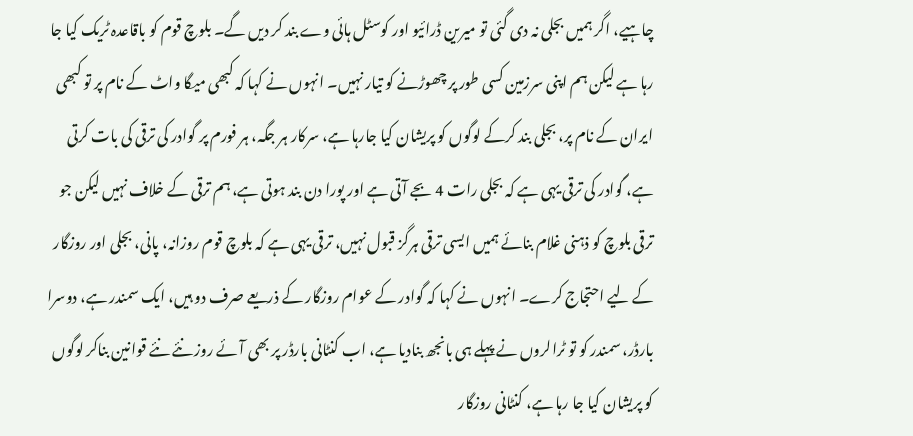چاہیے، اگر ہمیں بجلی نہ دی گئی تو میرین ڈرائیو اور کوسٹل ہائی وے بند کر دیں گے۔ بلوچ قوم کو باقاعدہ ٹریک کیا جا رہا ہے لیکن ہم اپنی سرزمین کسی طور پر چھوڑنے کو تیار نہیں۔ انہوں نے کہا کہ کبھی میگا واٹ کے نام پر تو کبھی ایران کے نام پر، بجلی بند کرکے لوگوں کو پریشان کیا جارہا ہے، سرکار ہر جگہ، ہر فورم پر گوادر کی ترقی کی بات کرتی ہے، گوادر کی ترقی یہی ہے کہ بجلی رات 4 بجے آتی ہے اور پورا دن بند ہوتی ہے، ہم ترقی کے خلاف نہیں لیکن جو ترقی بلوچ کو ذہنی غلام بنائے ہمیں ایسی ترقی ہرگز قبول نہیں، ترقی یہی ہے کہ بلوچ قوم روزانہ، پانی، بجلی اور روزگار کے لیے احتجاج کرے۔ انہوں نے کہا کہ گوادر کے عوام روزگار کے ذریعے صرف دو ہیں، ایک سمندر ہے، دوسرا بارڈر، سمندر کو تو ٹرالروں نے پہلے ہی بانجھ بنادیا ہے، اب کنٹانی بارڈر پر بھی آئے روز نئے نئے قوانین بناکر لوگوں کو پریشان کیا جا رہا ہے، کنٹانی روزگار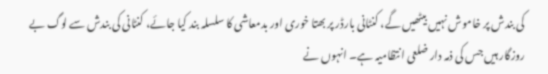کی بندش پر خاموش نہیں بیٹھیں گے، کنٹانی بارڈر پر بھتا خوری اور بدمعاشی کا سلسلہ بند کیا جائے، کنٹانی کی بندش سے لوگ بے روزگار ہیں جس کی ذمہ دار ضلعی انتظامیہ ہے۔ انہوں نے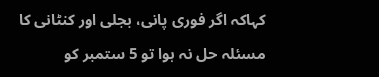کہاکہ اگر فوری پانی، بجلی اور کنٹانی کا مسئلہ حل نہ ہوا تو 5 ستمبر کو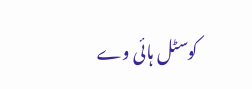کوسٹل ہائی وے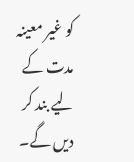کو غیر معینہ مدت کے لیے بند کر دیں گے۔